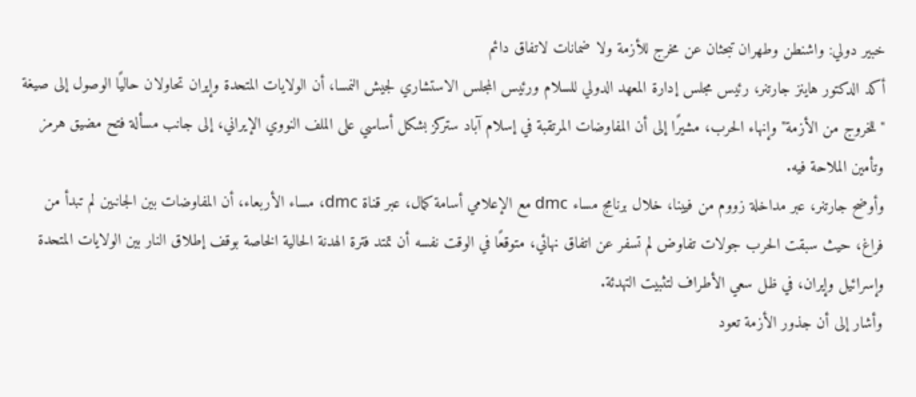خبير دولي: واشنطن وطهران تبحثان عن مخرج للأزمة ولا ضمانات لاتفاق دائم
أكد الدكتور هاينز جارتنر، رئيس مجلس إدارة المعهد الدولي للسلام ورئيس المجلس الاستشاري لجيش النمسا، أن الولايات المتحدة وإيران تحاولان حاليًا الوصول إلى صيغة "للخروج من الأزمة" وإنهاء الحرب، مشيرًا إلى أن المفاوضات المرتقبة في إسلام آباد ستركز بشكل أساسي على الملف النووي الإيراني، إلى جانب مسألة فتح مضيق هرمز وتأمين الملاحة فيه.
وأوضح جارتنر، عبر مداخلة زووم من فيينا، خلال برنامج مساء dmc مع الإعلامي أسامة كمال، عبر قناة dmc، مساء الأربعاء، أن المفاوضات بين الجانبين لم تبدأ من فراغ، حيث سبقت الحرب جولات تفاوض لم تسفر عن اتفاق نهائي، متوقعًا في الوقت نفسه أن تمتد فترة الهدنة الحالية الخاصة بوقف إطلاق النار بين الولايات المتحدة وإسرائيل وإيران، في ظل سعي الأطراف لتثبيت التهدئة.
وأشار إلى أن جذور الأزمة تعود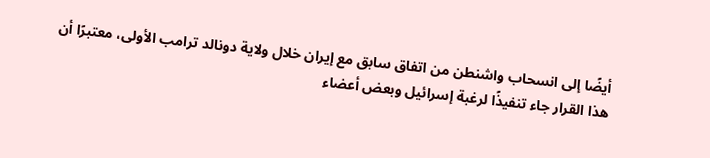أيضًا إلى انسحاب واشنطن من اتفاق سابق مع إيران خلال ولاية دونالد ترامب الأولى، معتبرًا أن هذا القرار جاء تنفيذًا لرغبة إسرائيل وبعض أعضاء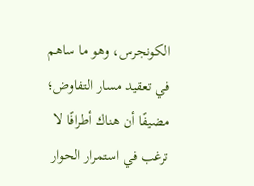الكونجرس، وهو ما ساهم في تعقيد مسار التفاوض؛ مضيفًا أن هناك أطرافًا لا ترغب في استمرار الحوار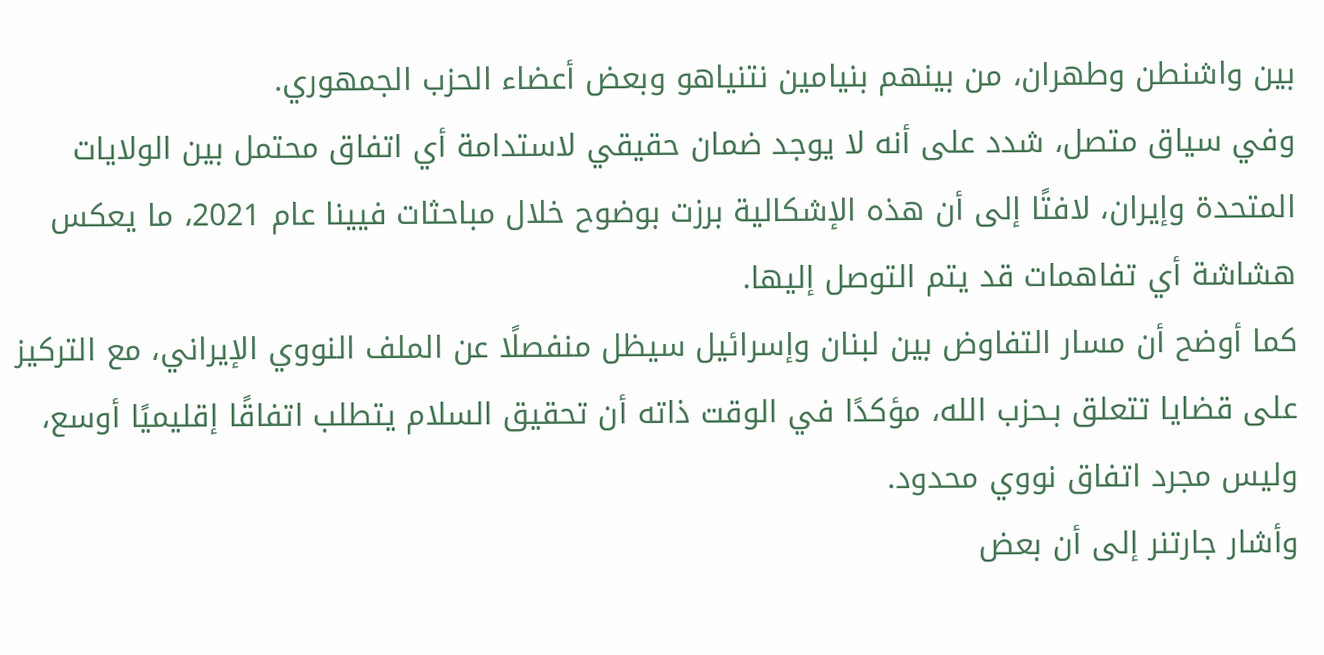بين واشنطن وطهران، من بينهم بنيامين نتنياهو وبعض أعضاء الحزب الجمهوري.
وفي سياق متصل، شدد على أنه لا يوجد ضمان حقيقي لاستدامة أي اتفاق محتمل بين الولايات المتحدة وإيران، لافتًا إلى أن هذه الإشكالية برزت بوضوح خلال مباحثات فيينا عام 2021، ما يعكس هشاشة أي تفاهمات قد يتم التوصل إليها.
كما أوضح أن مسار التفاوض بين لبنان وإسرائيل سيظل منفصلًا عن الملف النووي الإيراني، مع التركيز على قضايا تتعلق بـحزب الله، مؤكدًا في الوقت ذاته أن تحقيق السلام يتطلب اتفاقًا إقليميًا أوسع، وليس مجرد اتفاق نووي محدود.
وأشار جارتنر إلى أن بعض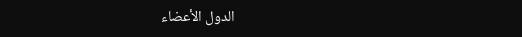الدول الأعضاء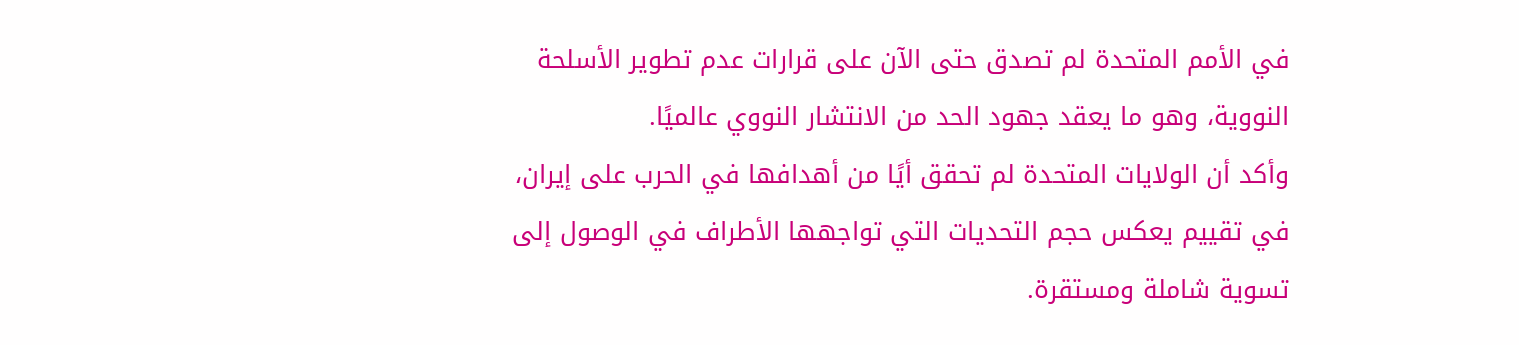في الأمم المتحدة لم تصدق حتى الآن على قرارات عدم تطوير الأسلحة النووية، وهو ما يعقد جهود الحد من الانتشار النووي عالميًا.
وأكد أن الولايات المتحدة لم تحقق أيًا من أهدافها في الحرب على إيران، في تقييم يعكس حجم التحديات التي تواجهها الأطراف في الوصول إلى تسوية شاملة ومستقرة.